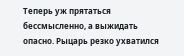Теперь уж прятаться бессмысленно, а выжидать опасно. Рыцарь резко ухватился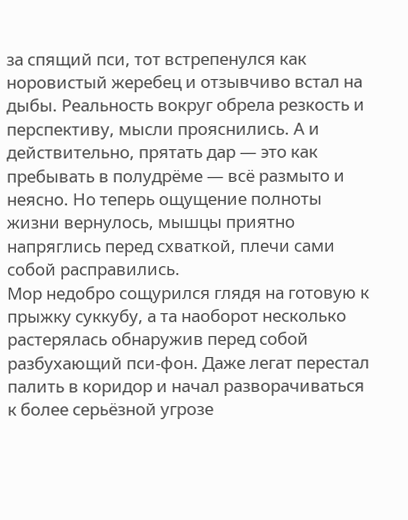за спящий пси, тот встрепенулся как норовистый жеребец и отзывчиво встал на дыбы. Реальность вокруг обрела резкость и перспективу, мысли прояснились. А и действительно, прятать дар — это как пребывать в полудрёме — всё размыто и неясно. Но теперь ощущение полноты жизни вернулось, мышцы приятно напряглись перед схваткой, плечи сами собой расправились.
Мор недобро сощурился глядя на готовую к прыжку суккубу, а та наоборот несколько растерялась обнаружив перед собой разбухающий пси-фон. Даже легат перестал палить в коридор и начал разворачиваться к более серьёзной угрозе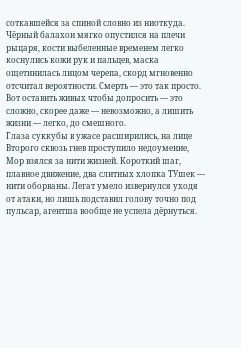соткавшейся за спиной словно из ниоткуда.
Чёрный балахон мягко опустился на плечи рыцаря, кости выбеленные временем легко коснулись кожи рук и пальцев, маска ощетинилась лицом черепа, скорд мгновенно отсчитал вероятности. Смерть — это так просто. Вот оставить живых чтобы допросить — это сложно, скорее даже — невозможно, а лишить жизни — легко, до смешного.
Глаза суккубы в ужасе расширились, на лице Второго сквозь гнев проступило недоумение, Мор взялся за нити жизней. Короткий шаг, плавное движение, два слитных хлопка ТУшек — нити оборваны. Легат умело извернулся уходя от атаки, но лишь подставил голову точно под пульсар, агентша вообще не успела дёрнуться.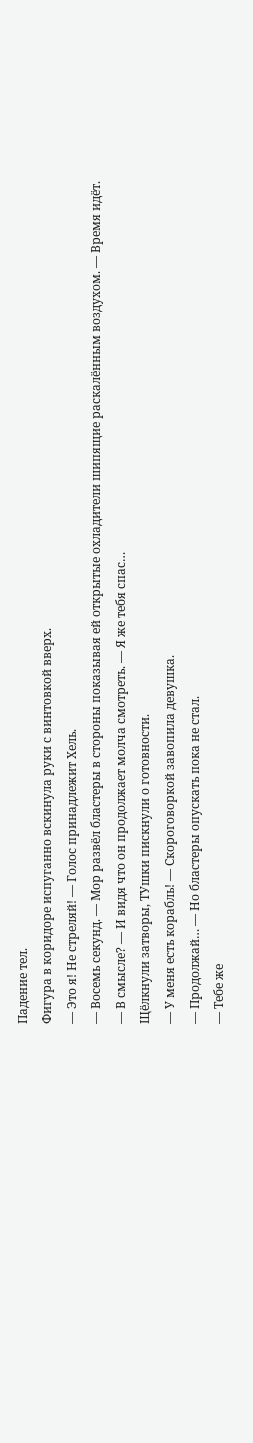Падение тел.
Фигура в коридоре испуганно вскинула руки с винтовкой вверх.
— Это я! Не стреляй! — Голос принадлежит Хель.
— Восемь секунд. — Мор развёл бластеры в стороны показывая ей открытые охладители шипящие раскалённым воздухом. — Время идёт.
— В смысле? — И видя что он продолжает молча смотреть. — Я же тебя спас…
Щёлкнули затворы, ТУшки пискнули о готовности.
— У меня есть корабль! — Скороговоркой завопила девушка.
— Продолжай… — Но бластеры опускать пока не стал.
— Тебе же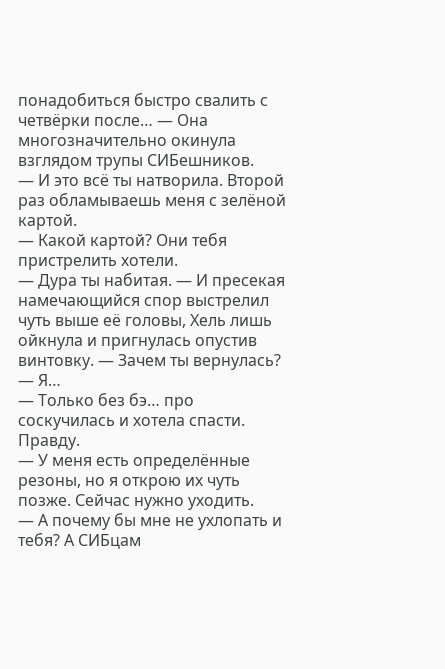понадобиться быстро свалить с четвёрки после… — Она многозначительно окинула взглядом трупы СИБешников.
— И это всё ты натворила. Второй раз обламываешь меня с зелёной картой.
— Какой картой? Они тебя пристрелить хотели.
— Дура ты набитая. — И пресекая намечающийся спор выстрелил чуть выше её головы, Хель лишь ойкнула и пригнулась опустив винтовку. — Зачем ты вернулась?
— Я…
— Только без бэ… про соскучилась и хотела спасти. Правду.
— У меня есть определённые резоны, но я открою их чуть позже. Сейчас нужно уходить.
— А почему бы мне не ухлопать и тебя? А СИБцам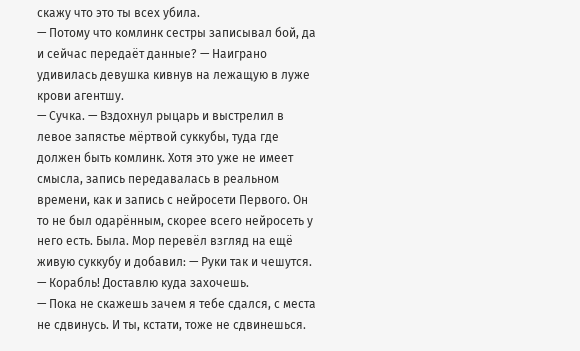скажу что это ты всех убила.
— Потому что комлинк сестры записывал бой, да и сейчас передаёт данные? — Наиграно удивилась девушка кивнув на лежащую в луже крови агентшу.
— Сучка. — Вздохнул рыцарь и выстрелил в левое запястье мёртвой суккубы, туда где должен быть комлинк. Хотя это уже не имеет смысла, запись передавалась в реальном времени, как и запись с нейросети Первого. Он то не был одарённым, скорее всего нейросеть у него есть. Была. Мор перевёл взгляд на ещё живую суккубу и добавил: — Руки так и чешутся.
— Корабль! Доставлю куда захочешь.
— Пока не скажешь зачем я тебе сдался, с места не сдвинусь. И ты, кстати, тоже не сдвинешься.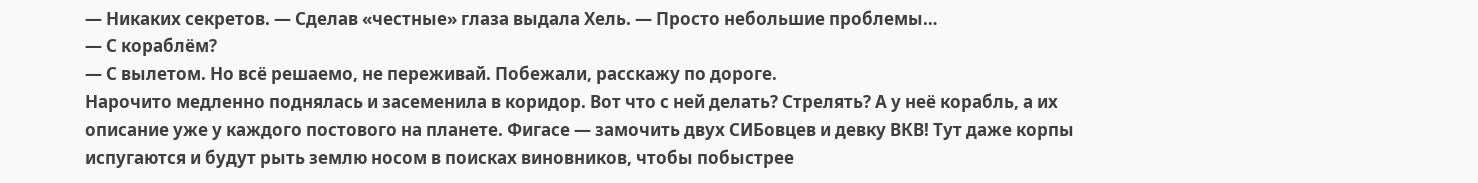— Никаких секретов. — Сделав «честные» глаза выдала Хель. — Просто небольшие проблемы…
— С кораблём?
— С вылетом. Но всё решаемо, не переживай. Побежали, расскажу по дороге.
Нарочито медленно поднялась и засеменила в коридор. Вот что с ней делать? Стрелять? А у неё корабль, а их описание уже у каждого постового на планете. Фигасе — замочить двух СИБовцев и девку ВКВ! Тут даже корпы испугаются и будут рыть землю носом в поисках виновников, чтобы побыстрее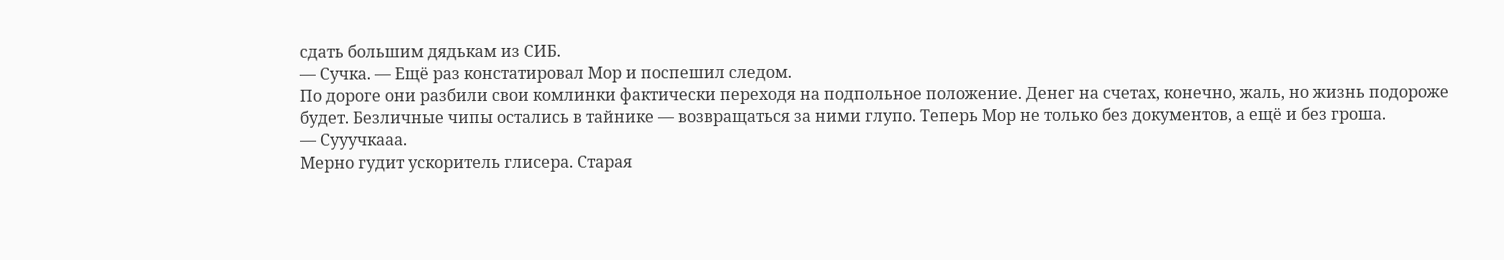сдать большим дядькам из СИБ.
— Сучка. — Ещё раз констатировал Мор и поспешил следом.
По дороге они разбили свои комлинки фактически переходя на подпольное положение. Денег на счетах, конечно, жаль, но жизнь подороже будет. Безличные чипы остались в тайнике — возвращаться за ними глупо. Теперь Мор не только без документов, а ещё и без гроша.
— Сууучкааа.
Мерно гудит ускоритель глисера. Старая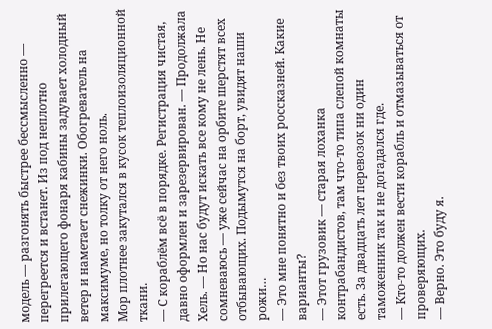модель — разгонять быстрее бессмысленно — перегреется и встанет. Из под неплотно прилегающего фонаря кабины задувает холодный ветер и наметает снежинки. Обогреватель на максимуме, но толку от него ноль.
Мор плотнее закутался в кусок теплоизоляционной ткани.
— С кораблём всё в порядке. Регистрация чистая, давно оформлен и зарезервирован. — Продолжала Хель. — Но нас будут искать все кому не лень. Не сомневаюсь — уже сейчас на орбите шерстят всех отбывающих. Подымутся на борт, увидят наши рожи…
— Это мне понятно и без твоих россказней. Какие варианты?
— Этот грузовик — старая лоханка контрабандистов, там что-то типа слепой комнаты есть. За двадцать лет перевозок ни один таможенник так и не догадался где.
— Кто-то должен вести корабль и отмазываться от проверяющих.
— Верно. Это буду я.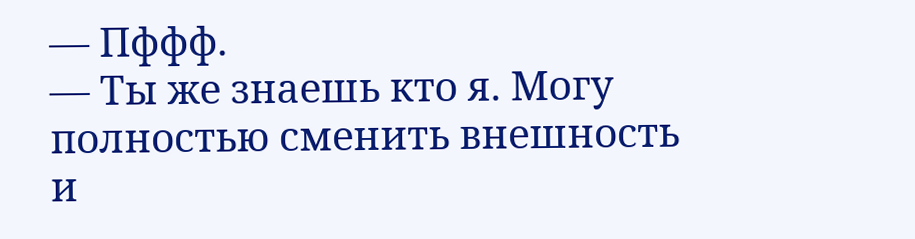— Пффф.
— Ты же знаешь кто я. Могу полностью сменить внешность и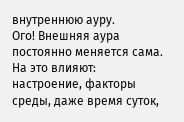внутреннюю ауру.
Ого! Внешняя аура постоянно меняется сама. На это влияют: настроение, факторы среды, даже время суток,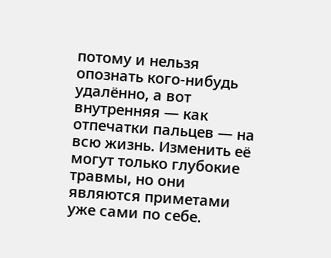потому и нельзя опознать кого-нибудь удалённо, а вот внутренняя — как отпечатки пальцев — на всю жизнь. Изменить её могут только глубокие травмы, но они являются приметами уже сами по себе.